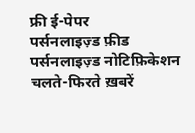फ्री ई-पेपर
पर्सनलाइज़्ड फ़ीड
पर्सनलाइज़्ड नोटिफ़िकेशन
चलते-फिरते ख़बरें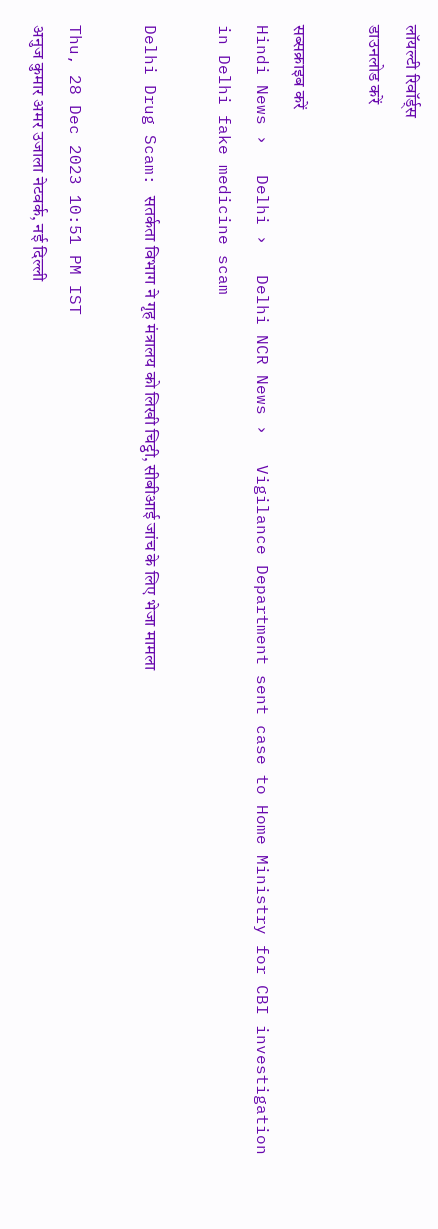लॉयल्टी रिवॉर्ड्स
डाउनलोड करें

सब्सक्राइब करें
Hindi News ›   Delhi ›   Delhi NCR News ›   Vigilance Department sent case to Home Ministry for CBI investigation in Delhi fake medicine scam

Delhi Drug Scam: सतर्कता विभाग ने गृह मंत्रालय को लिखी चिट्ठी, सीबीआई जांच के लिए भेजा मामला

Thu, 28 Dec 2023 10:51 PM IST
अनुज कुमार अमर उजाला नेटवर्क, नई दिल्ली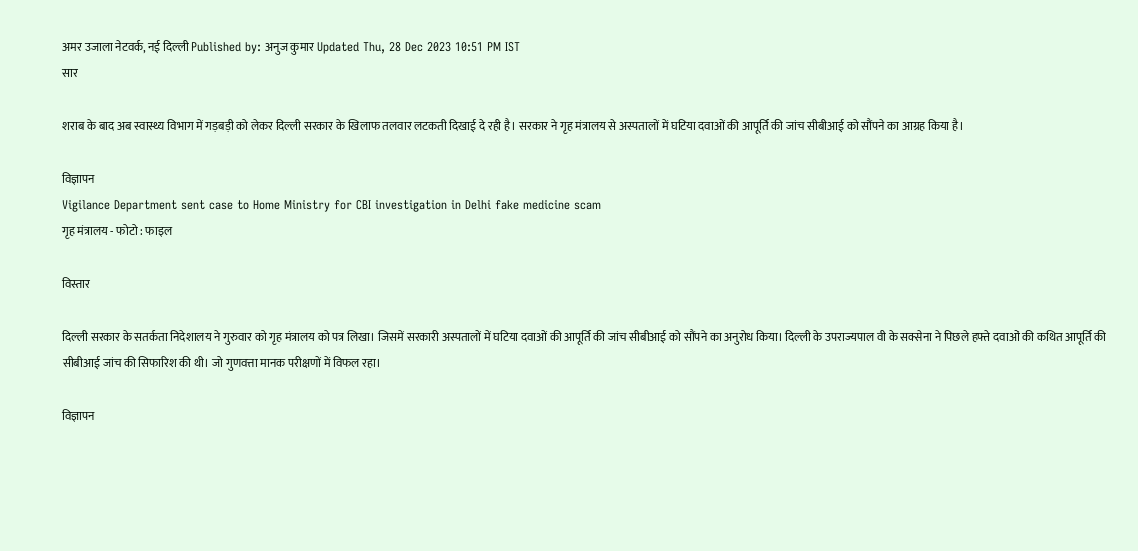अमर उजाला नेटवर्क, नई दिल्ली Published by: अनुज कुमार Updated Thu, 28 Dec 2023 10:51 PM IST
सार

शराब के बाद अब स्वास्थ्य विभाग में गड़बड़ी को लेकर दिल्ली सरकार के खिलाफ तलवार लटकती दिखाई दे रही है। सरकार ने गृह मंत्रालय से अस्पतालों में घटिया दवाओं की आपूर्ति की जांच सीबीआई को सौंपने का आग्रह किया है।

विज्ञापन
Vigilance Department sent case to Home Ministry for CBI investigation in Delhi fake medicine scam
गृह मंत्रालय - फोटो : फाइल

विस्तार

दिल्ली सरकार के सतर्कता निदेशालय ने गुरुवार को गृह मंत्रालय को पत्र लिखा। जिसमें सरकारी अस्पतालों में घटिया दवाओं की आपूर्ति की जांच सीबीआई को सौंपने का अनुरोध किया। दिल्ली के उपराज्यपाल वी के सक्सेना ने पिछले हफ्ते दवाओं की कथित आपूर्ति की सीबीआई जांच की सिफारिश की थी। जो गुणवत्ता मानक परीक्षणों में विफल रहा।

विज्ञापन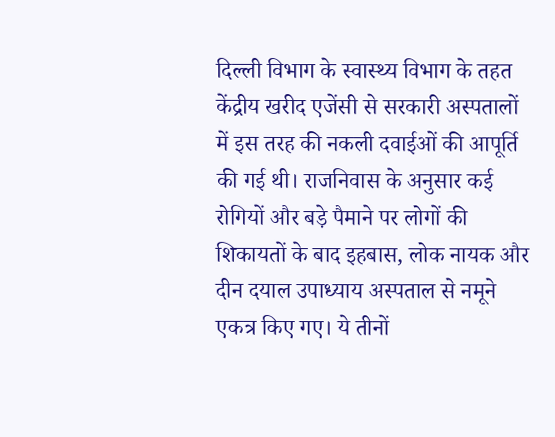दिल्ली विभाग के स्वास्थ्य विभाग के तहत केंद्रीय खरीद एजेंसी से सरकारी अस्पतालों में इस तरह की नकली दवाईओं की आपूर्ति की गई थी। राजनिवास के अनुसार कई रोगियों और बड़े पैमाने पर लोगों की शिकायतों के बाद इहबास, लोक नायक और दीन दयाल उपाध्याय अस्पताल से नमूने एकत्र किए गए। ये तीनों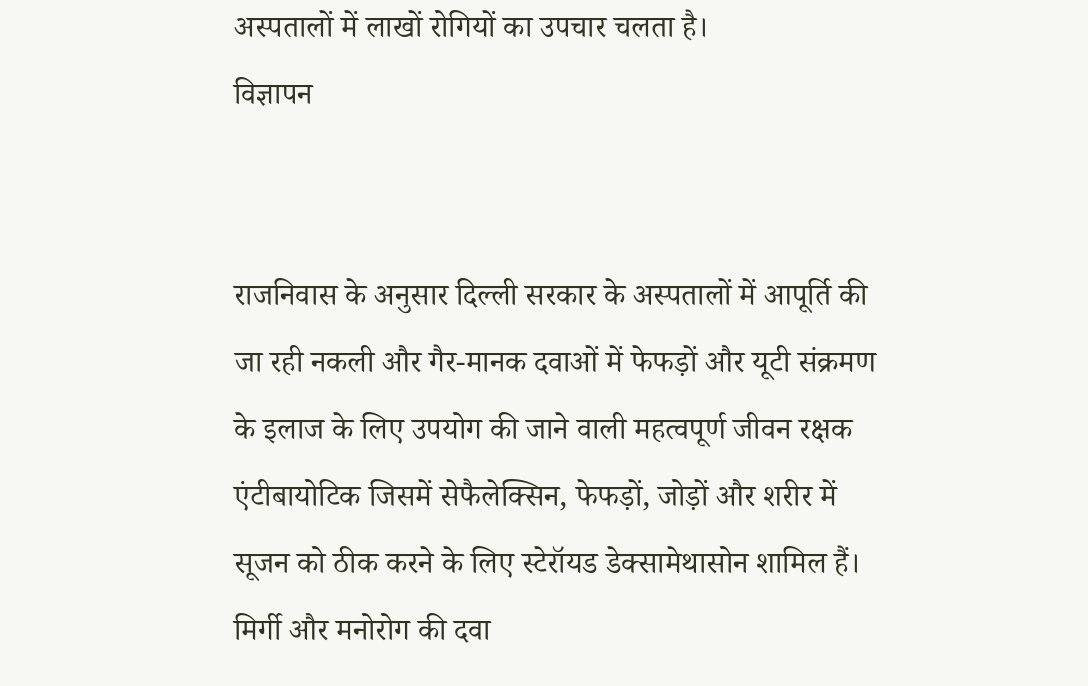अस्पतालों में लाखों रोगियों का उपचार चलता है।
विज्ञापन


राजनिवास के अनुसार दिल्ली सरकार के अस्पतालों में आपूर्ति की जा रही नकली और गैर-मानक दवाओं में फेफड़ों और यूटी संक्रमण के इलाज के लिए उपयोग की जाने वाली महत्वपूर्ण जीवन रक्षक एंटीबायोटिक जिसमें सेफैलेक्सिन, फेफड़ों, जोड़ों और शरीर में सूजन को ठीक करने के लिए स्टेरॉयड डेक्सामेथासोन शामिल हैं। मिर्गी और मनोरोग की दवा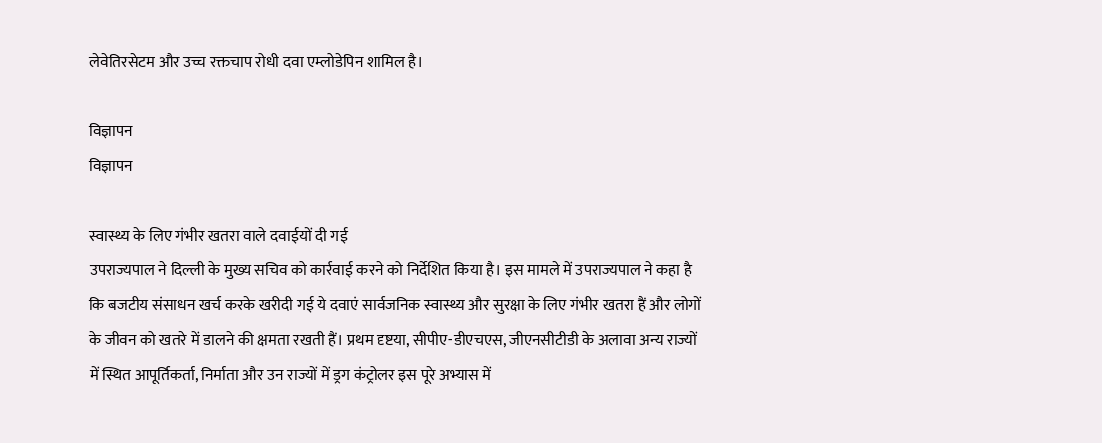लेवेतिरसेटम और उच्च रक्तचाप रोधी दवा एम्लोडेपिन शामिल है।

विज्ञापन
विज्ञापन

स्वास्थ्य के लिए गंभीर खतरा वाले दवाईयों दी गई
उपराज्यपाल ने दिल्ली के मुख्य सचिव को कार्रवाई करने को निर्देशित किया है। इस मामले में उपराज्यपाल ने कहा है कि बजटीय संसाधन खर्च करके खरीदी गई ये दवाएं सार्वजनिक स्वास्थ्य और सुरक्षा के लिए गंभीर खतरा हैं और लोगों के जीवन को खतरे में डालने की क्षमता रखती हैं। प्रथम दृष्टया, सीपीए-डीएचएस, जीएनसीटीडी के अलावा अन्य राज्यों में स्थित आपूर्तिकर्ता, निर्माता और उन राज्यों में ड्रग कंट्रोलर इस पूरे अभ्यास में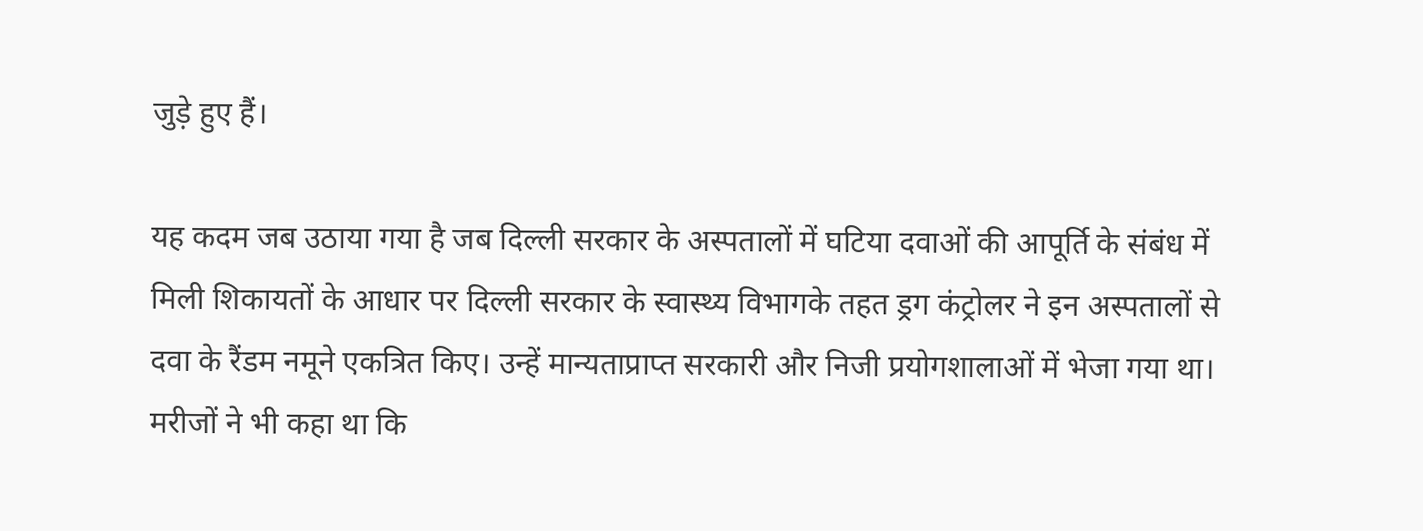जुड़े हुए हैं।

यह कदम जब उठाया गया है जब दिल्ली सरकार के अस्पतालों में घटिया दवाओं की आपूर्ति के संबंध में मिली शिकायतों के आधार पर दिल्ली सरकार के स्वास्थ्य विभागके तहत ड्रग कंट्रोलर ने इन अस्पतालों से दवा के रैंडम नमूने एकत्रित किए। उन्हें मान्यताप्राप्त सरकारी और निजी प्रयोगशालाओं में भेजा गया था। मरीजों ने भी कहा था कि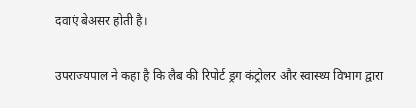दवाएं बेअसर होती है।

उपराज्यपाल ने कहा है कि लैब की रिपोर्ट ड्रग कंट्रोलर और स्वास्थ्य विभाग द्वारा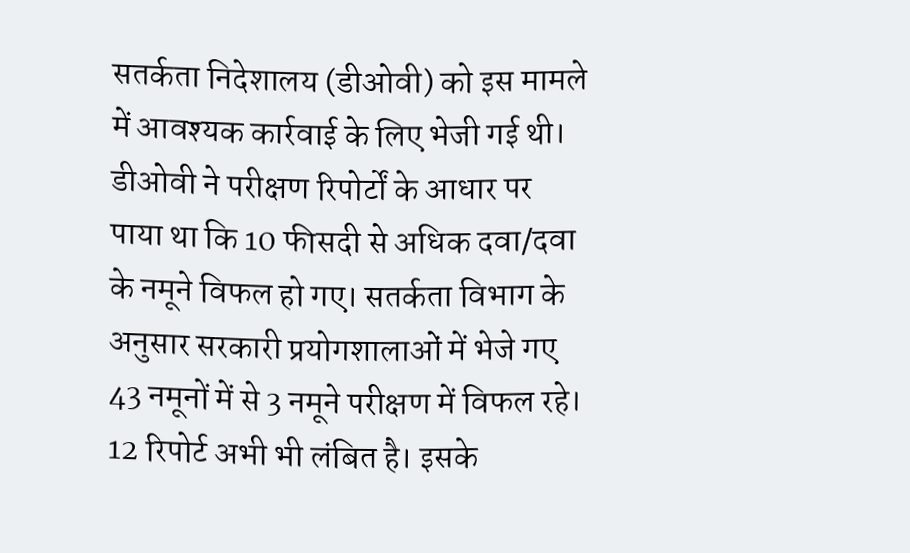सतर्कता निदेशालय (डीओवी) को इस मामले में आवश्यक कार्रवाई के लिए भेजी गई थी। डीओवी ने परीक्षण रिपोर्टों के आधार पर पाया था कि 10 फीसदी से अधिक दवा/दवा के नमूने विफल हो गए। सतर्कता विभाग के अनुसार सरकारी प्रयोगशालाओं में भेजे गए 43 नमूनों में से 3 नमूने परीक्षण में विफल रहे। 12 रिपोर्ट अभी भी लंबित है। इसके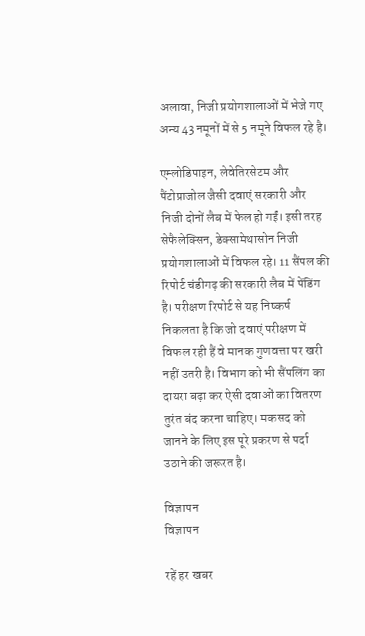अलावा, निजी प्रयोगशालाओं में भेजे गए अन्य 43 नमूनों में से 5 नमूने विफल रहे है।

एम्लोडिपाइन, लेवेतिरसेटम और पैंटोप्राजोल जैसी दवाएं सरकारी और निजी दोनों लैब में फेल हो गईं। इसी तरह सेफैलेक्सिन, डेक्सामेथासोन निजी प्रयोगशालाओं में विफल रहे। 11 सैंपल की रिपोर्ट चंडीगढ़ की सरकारी लैब में पेंडिंग है। परीक्षण रिपोर्ट से यह निष्कर्ष निकलता है कि जो दवाएं परीक्षण में विफल रही हैं वे मानक गुणवत्ता पर खरी नहीं उतरी है। विभाग को भी सैंपलिंग का दायरा बढ़ा कर ऐसी दवाओं का वितरण तुरंत बंद करना चाहिए। मकसद को जानने के लिए इस पूरे प्रकरण से पर्दा उठाने की जरूरत है।

विज्ञापन
विज्ञापन

रहें हर खबर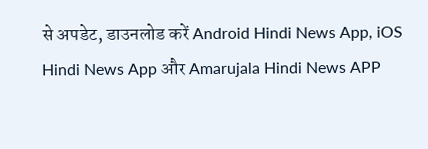से अपडेट, डाउनलोड करें Android Hindi News App, iOS Hindi News App और Amarujala Hindi News APP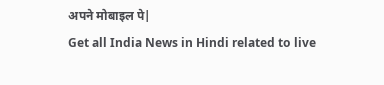अपने मोबाइल पे|
Get all India News in Hindi related to live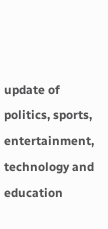update of politics, sports, entertainment, technology and education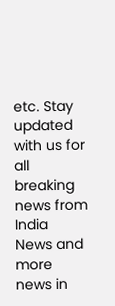etc. Stay updated with us for all breaking news from India News and more news in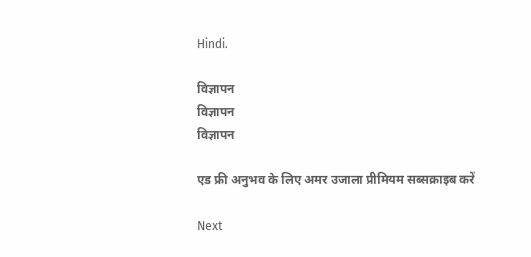Hindi.

विज्ञापन
विज्ञापन
विज्ञापन

एड फ्री अनुभव के लिए अमर उजाला प्रीमियम सब्सक्राइब करें

Next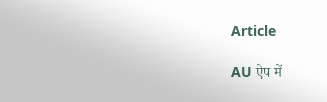Article

AU ऐप में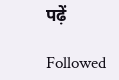पढ़ें

Followed